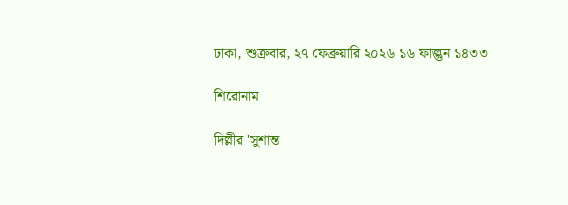ঢাকা, শুক্রবার, ২৭ ফেব্রুয়ারি ২০২৬ ১৬ ফাল্গুন ১৪৩৩

শিরোনাম

দিল্লীর 'সুশান্ত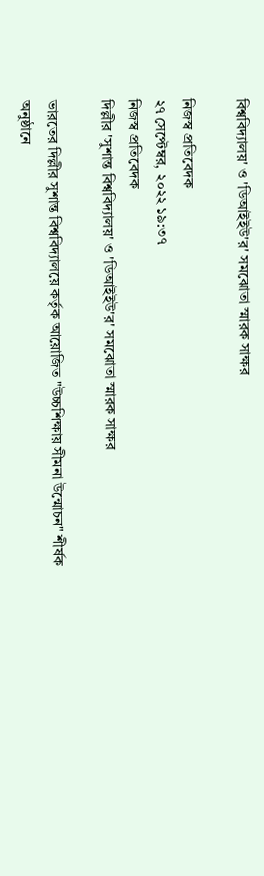বিশ্ববিদ্যালয়' ও 'ডিআইইউ'র' সমঝোতা স্মারক সাক্ষর

নিজস্ব প্রতিবেদক
২৭ সেপ্টেম্বর, ২০২২ ১৯:৩৭
নিজস্ব প্রতিবেদক
দিল্লীর 'সুশান্ত বিশ্ববিদ্যালয়' ও 'ডিআইইউ'র' সমঝোতা স্মারক সাক্ষর

ভারতের দিল্লীর সুশান্ত বিশ্ববিদ্যালয়ে কর্তৃক আয়োজিত "উচ্চশিক্ষায় সীমনা উন্মোচন" শীর্ষক অনুষ্ঠানে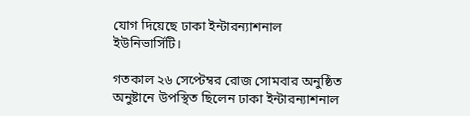যোগ দিয়েছে ঢাকা ইন্টারন্যাশনাল ইউনিভার্সিটি।

গতকাল ২৬ সেপ্টেম্বর রোজ সোমবার অনুষ্ঠিত অনুষ্টানে উপস্থিত ছিলেন ঢাকা ইন্টারন্যাশনাল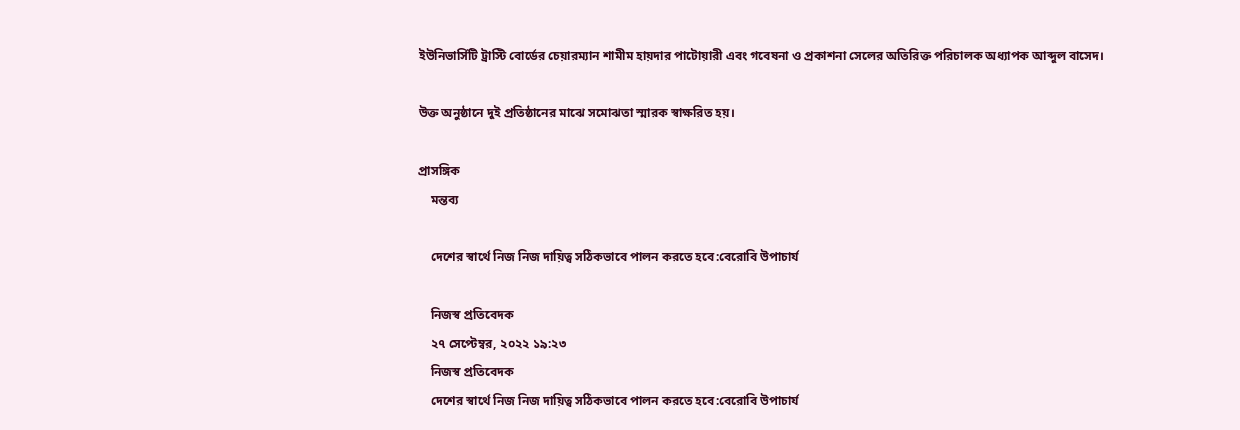ইউনিভার্সিটি ট্রাস্টি বোর্ডের চেয়ারম্যান শামীম হায়দার পাটোয়ারী এবং গবেষনা ও প্রকাশনা সেলের অতিরিক্ত পরিচালক অধ্যাপক আব্দুল বাসেদ।

উক্ত অনুষ্ঠানে দুই প্রতিষ্ঠানের মাঝে সমোঝতা স্মারক স্বাক্ষরিত হয়।

প্রাসঙ্গিক
    মন্তব্য

    দেশের স্বার্থে নিজ নিজ দায়িত্ব সঠিকভাবে পালন করতে হবে:বেরোবি উপাচার্য

    নিজস্ব প্রতিবেদক
    ২৭ সেপ্টেম্বর, ২০২২ ১৯:২৩
    নিজস্ব প্রতিবেদক
    দেশের স্বার্থে নিজ নিজ দায়িত্ব সঠিকভাবে পালন করতে হবে:বেরোবি উপাচার্য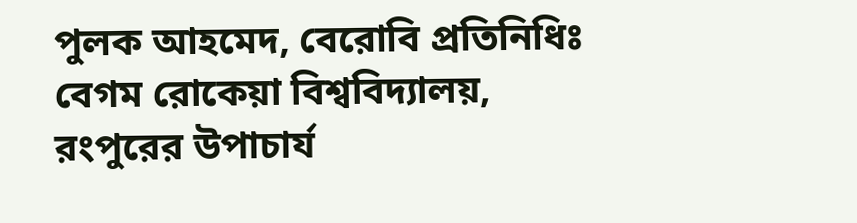পুলক আহমেদ, বেরোবি প্রতিনিধিঃ বেগম রোকেয়া বিশ্ববিদ্যালয়, রংপুরের উপাচার্য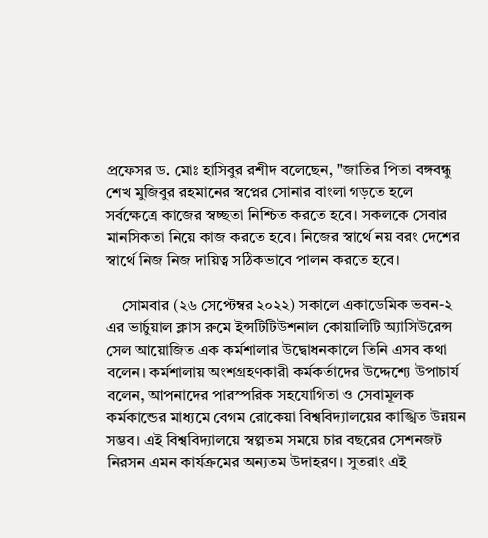প্রফেসর ড. মোঃ হাসিবুর রশীদ বলেছেন, "জাতির পিতা বঙ্গবন্ধু শেখ মুজিবুর রহমানের স্বপ্নের সোনার বাংলা গড়তে হলে সর্বক্ষেত্রে কাজের স্বচ্ছতা নিশ্চিত করতে হবে। সকলকে সেবার মানসিকতা নিয়ে কাজ করতে হবে। নিজের স্বার্থে নয় বরং দেশের স্বার্থে নিজ নিজ দায়িত্ব সঠিকভাবে পালন করতে হবে।

    সোমবার (২৬ সেপ্টেম্বর ২০২২) সকালে একাডেমিক ভবন-২ এর ভার্চুয়াল ক্লাস রুমে ইন্সটিটিউশনাল কোয়ালিটি অ্যাসিউরেন্স সেল আয়োজিত এক কর্মশালার উদ্বোধনকালে তিনি এসব কথা বলেন। কর্মশালায় অংশগ্রহণকারী কর্মকর্তাদের উদ্দেশ্যে উপাচার্য বলেন, আপনাদের পারস্পরিক সহযোগিতা ও সেবামূলক কর্মকান্ডের মাধ্যমে বেগম রোকেয়া বিশ্ববিদ্যালয়ের কাঙ্খিত উন্নয়ন সম্ভব। এই বিশ্ববিদ্যালয়ে স্বল্পতম সময়ে চার বছরের সেশনজট নিরসন এমন কার্যক্রমের অন্যতম উদাহরণ। সুতরাং এই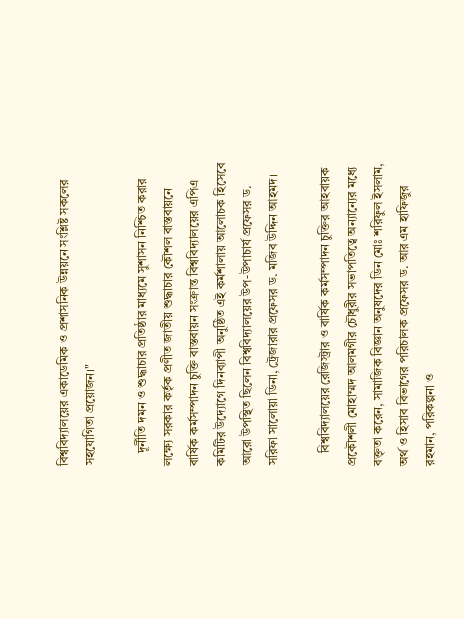বিশ্ববিদ্যালয়ের একাডেমিক ও প্রশাসনিক উন্নয়নে সংশ্লিষ্ট সকলের সহযোগিতা প্রয়োজন।"

    দূর্নীতি দমন ও শুদ্ধাচার প্রতিষ্ঠার মাধ্যমে সুশাসন নিশ্চিত করার লক্ষ্যে সরকার কর্তৃক প্রণীত জাতীয় শুদ্ধাচার কৌশল বাস্তবায়নে বার্ষিক কর্মসম্পাদন চুক্তি বাস্তবায়ন সংক্রান্ত বিশ্ববিদ্যালয়ের এপিএ কমিটির উদ্যোগে দিনব্যাপী অনুষ্ঠিত এই কর্মশালায় আলোচক হিসেবে আরো উপস্থিত ছিলেন বিশ্ববিদ্যালয়ের উপ-উপাচার্য প্রফেসর ড. সরিফা সালোয়া ডিনা, ট্রেজারার প্রফেসর ড. মজিব উদ্দিন আহমদ।

    বিশ্ববিদ্যালয়ের রেজিস্ট্রার ও বার্ষিক কর্মসম্পাদন চুক্তির আহবায়ক প্রকৌশলী মোহাম্মদ আলমগীর চৌধুরীর সভাপতিত্বে অন্যান্যের মধ্যে বক্তৃতা করেন, সামাজিক বিজ্ঞান অনুষদের ডিন মোঃ শরিফুল ইসলাম, অর্থ ও হিসাব বিভাগের পরিচালক প্রফেসর ড. আর এম হাফিজুর রহমান, পরিকল্পনা ও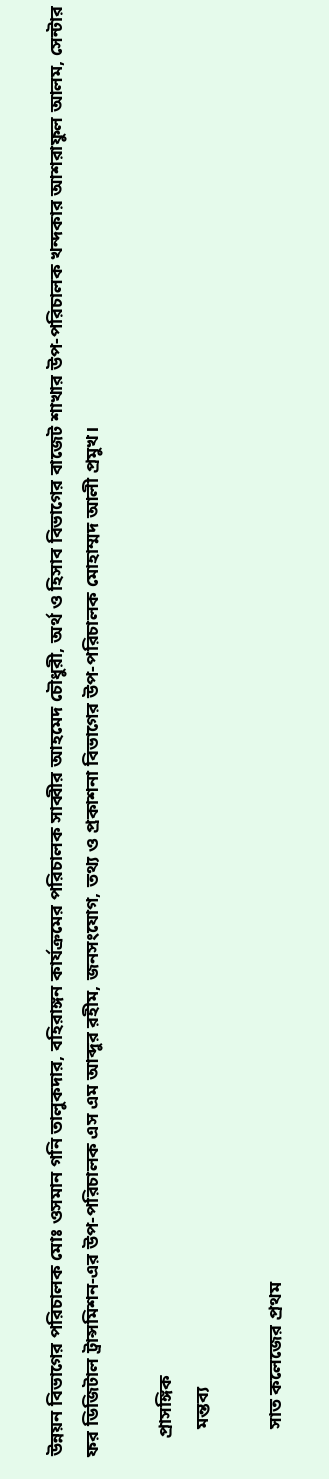উন্নয়ন বিভাগের পরিচালক মোঃ ওসমান গনি তালুকদার, বহিরাঙ্গন কার্যক্রমের পরিচালক সাব্বীর আহমেদ চৌধুরী, অর্থ ও হিসাব বিভাগের বাজেট শাখার উপ-পরিচালক খন্দকার আশরাফুল আলম, সেন্টার ফর ডিজিটাল ট্রান্সমিশন-এর উপ-পরিচালক এস এম আব্দুর রহীম, জনসংযোগ, তথ্য ও প্রকাশনা বিভাগের উপ-পরিচালক মোহাম্মদ আলী প্রমুখ।

    প্রাসঙ্গিক
      মন্তব্য

      সাত কলেজের প্রথম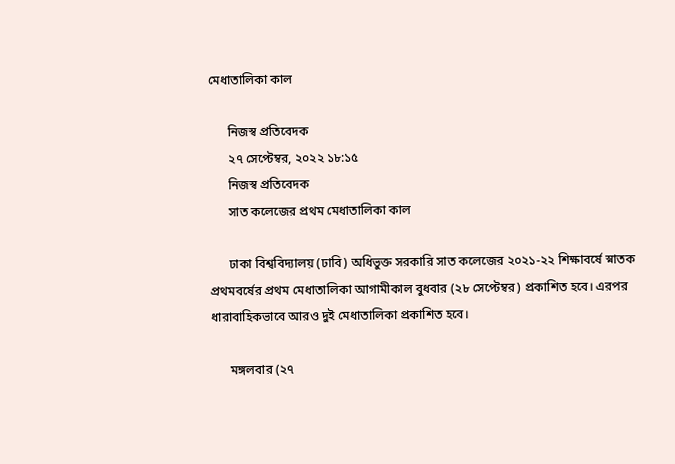মেধাতালিকা কাল

      নিজস্ব প্রতিবেদক
      ২৭ সেপ্টেম্বর, ২০২২ ১৮:১৫
      নিজস্ব প্রতিবেদক
      সাত কলেজের প্রথম মেধাতালিকা কাল

      ঢাকা বিশ্ববিদ্যালয় (ঢাবি) অধিভুক্ত সরকারি সাত কলেজের ২০২১-২২ শিক্ষাবর্ষে স্নাতক প্রথমবর্ষের প্রথম মেধাতালিকা আগামীকাল বুধবার (২৮ সেপ্টেম্বর) প্রকাশিত হবে। এরপর ধারাবাহিকভাবে আরও দুই মেধাতালিকা প্রকাশিত হবে।

      মঙ্গলবার (২৭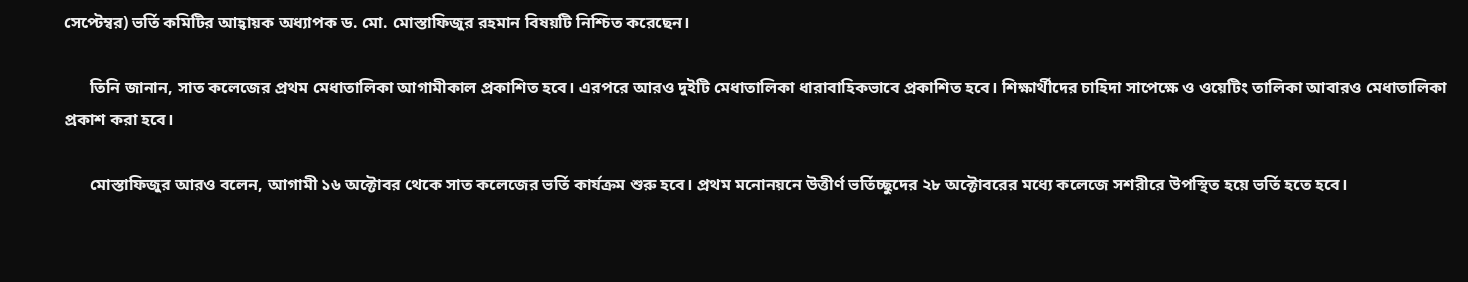সেপ্টেম্বর) ভর্তি কমিটির আহ্বায়ক অধ্যাপক ড. মো. মোস্তাফিজুর রহমান বিষয়টি নিশ্চিত করেছেন।

      তিনি জানান, সাত কলেজের প্রথম মেধাতালিকা আগামীকাল প্রকাশিত হবে। এরপরে আরও দুইটি মেধাতালিকা ধারাবাহিকভাবে প্রকাশিত হবে। শিক্ষার্থীদের চাহিদা সাপেক্ষে ও ওয়েটিং তালিকা আবারও মেধাতালিকা প্রকাশ করা হবে।

      মোস্তাফিজুর আরও বলেন, আগামী ১৬ অক্টোবর থেকে সাত কলেজের ভর্তি কার্যক্রম শুরু হবে। প্রথম মনোনয়নে উত্তীর্ণ ভর্তিচ্ছুদের ২৮ অক্টোবরের মধ্যে কলেজে সশরীরে উপস্থিত হয়ে ভর্তি হতে হবে।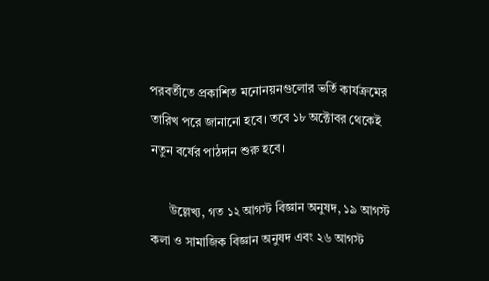পরবর্তীতে প্রকাশিত মনোনয়নগুলোর ভর্তি কার্যক্রমের তারিখ পরে জানানো হবে। তবে ১৮ অক্টোবর থেকেই নতুন বর্ষের পাঠদান শুরু হবে।

      উল্লেখ্য, গত ১২ আগস্ট বিজ্ঞান অনুষদ, ১৯ আগস্ট কলা ও সামাজিক বিজ্ঞান অনুষদ এবং ২৬ আগস্ট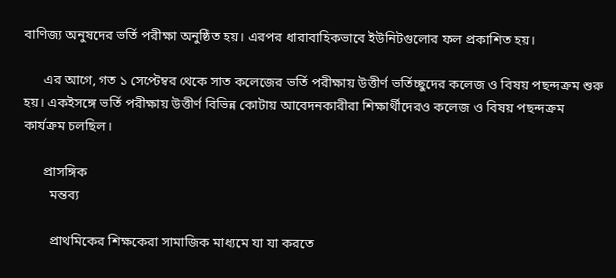বাণিজ্য অনুষদের ভর্তি পরীক্ষা অনুষ্ঠিত হয়। এরপর ধারাবাহিকভাবে ইউনিটগুলোর ফল প্রকাশিত হয়।

      এর আগে, গত ১ সেপ্টেম্বর থেকে সাত কলেজের ভর্তি পরীক্ষায় উত্তীর্ণ ভর্তিচ্ছুদের কলেজ ও বিষয় পছন্দক্রম শুরু হয়। একইসঙ্গে ভর্তি পরীক্ষায় উত্তীর্ণ বিভিন্ন কোটায় আবেদনকারীরা শিক্ষার্থীদেরও কলেজ ও বিষয় পছন্দক্রম কার্যক্রম চলছিল।

      প্রাসঙ্গিক
        মন্তব্য

        প্রাথমিকের শিক্ষকেরা সামাজিক মাধ্যমে যা যা করতে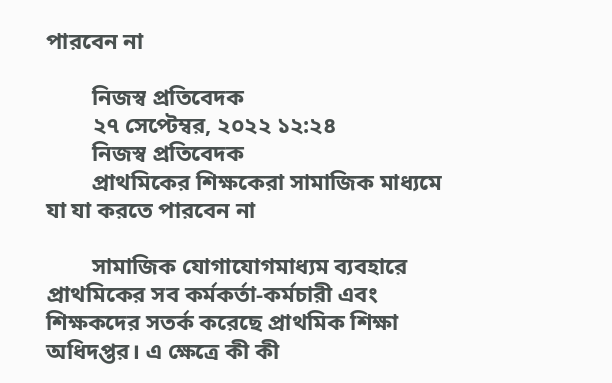পারবেন না

        নিজস্ব প্রতিবেদক
        ২৭ সেপ্টেম্বর, ২০২২ ১২:২৪
        নিজস্ব প্রতিবেদক
        প্রাথমিকের শিক্ষকেরা সামাজিক মাধ্যমে যা যা করতে পারবেন না

        সামাজিক যোগাযোগমাধ্যম ব্যবহারে প্রাথমিকের সব কর্মকর্তা-কর্মচারী এবং শিক্ষকদের সতর্ক করেছে প্রাথমিক শিক্ষা অধিদপ্তর। এ ক্ষেত্রে কী কী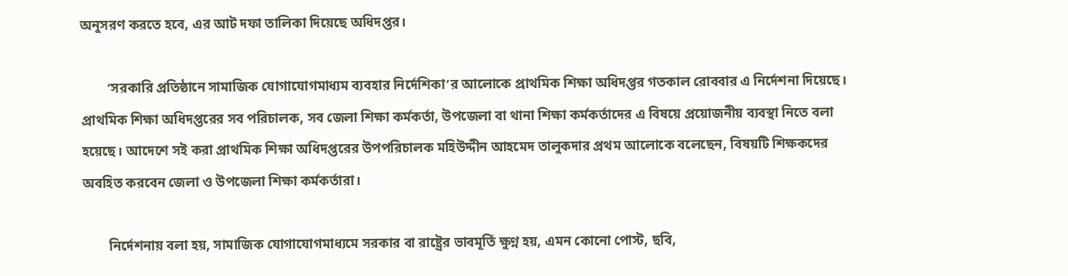অনুসরণ করতে হবে, এর আট দফা তালিকা দিয়েছে অধিদপ্তর।

        ‘সরকারি প্রতিষ্ঠানে সামাজিক যোগাযোগমাধ্যম ব্যবহার নির্দেশিকা’র আলোকে প্রাথমিক শিক্ষা অধিদপ্তর গতকাল রোববার এ নির্দেশনা দিয়েছে। প্রাথমিক শিক্ষা অধিদপ্তরের সব পরিচালক, সব জেলা শিক্ষা কর্মকর্তা, উপজেলা বা থানা শিক্ষা কর্মকর্তাদের এ বিষয়ে প্রয়োজনীয় ব্যবস্থা নিতে বলা হয়েছে। আদেশে সই করা প্রাথমিক শিক্ষা অধিদপ্তরের উপপরিচালক মহিউদ্দীন আহমেদ তালুকদার প্রথম আলোকে বলেছেন, বিষয়টি শিক্ষকদের অবহিত করবেন জেলা ও উপজেলা শিক্ষা কর্মকর্তারা।

        নির্দেশনায় বলা হয়, সামাজিক যোগাযোগমাধ্যমে সরকার বা রাষ্ট্রের ভাবমূর্তি ক্ষুণ্ন হয়, এমন কোনো পোস্ট, ছবি,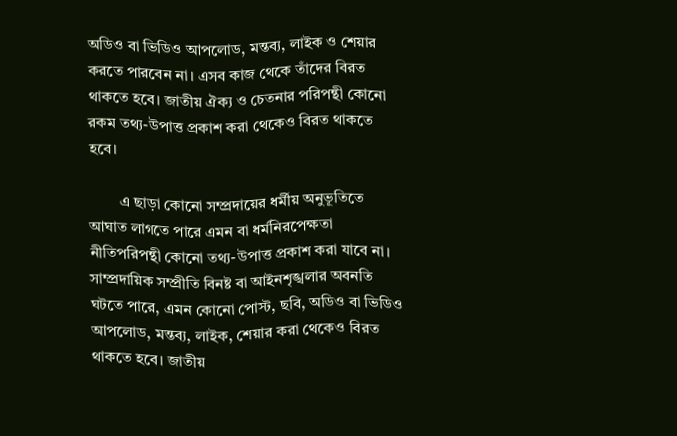অডিও বা ভিডিও আপলোড, মন্তব্য, লাইক ও শেয়ার করতে পারবেন না। এসব কাজ থেকে তাঁদের বিরত থাকতে হবে। জাতীয় ঐক্য ও চেতনার পরিপন্থী কোনো রকম তথ্য-উপাত্ত প্রকাশ করা থেকেও বিরত থাকতে হবে।

        এ ছাড়া কোনো সম্প্রদায়ের ধর্মীয় অনুভূতিতে আঘাত লাগতে পারে এমন বা ধর্মনিরপেক্ষতা নীতিপরিপন্থী কোনো তথ্য-উপাত্ত প্রকাশ করা যাবে না। সাম্প্রদায়িক সম্প্রীতি বিনষ্ট বা আইনশৃঙ্খলার অবনতি ঘটতে পারে, এমন কোনো পোস্ট, ছবি, অডিও বা ভিডিও আপলোড, মন্তব্য, লাইক, শেয়ার করা থেকেও বিরত থাকতে হবে। জাতীয়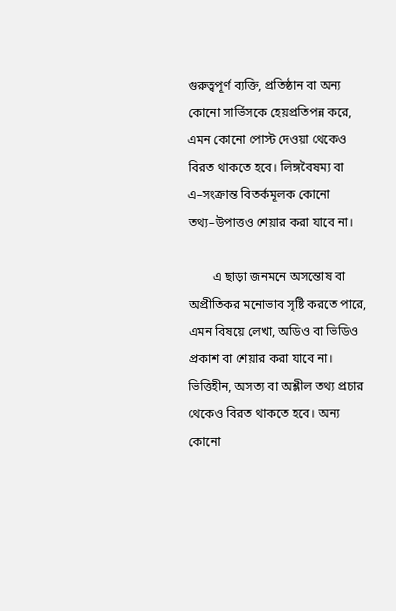গুরুত্বপূর্ণ ব্যক্তি, প্রতিষ্ঠান বা অন্য কোনো সার্ভিসকে হেয়প্রতিপন্ন করে, এমন কোনো পোস্ট দেওয়া থেকেও বিরত থাকতে হবে। লিঙ্গবৈষম্য বা এ–সংক্রান্ত বিতর্কমূলক কোনো তথ্য–উপাত্তও শেয়ার করা যাবে না।

        এ ছাড়া জনমনে অসন্তোষ বা অপ্রীতিকর মনোভাব সৃষ্টি করতে পারে, এমন বিষয়ে লেখা, অডিও বা ভিডিও প্রকাশ বা শেয়ার করা যাবে না। ভিত্তিহীন, অসত্য বা অশ্লীল তথ্য প্রচার থেকেও বিরত থাকতে হবে। অন্য কোনো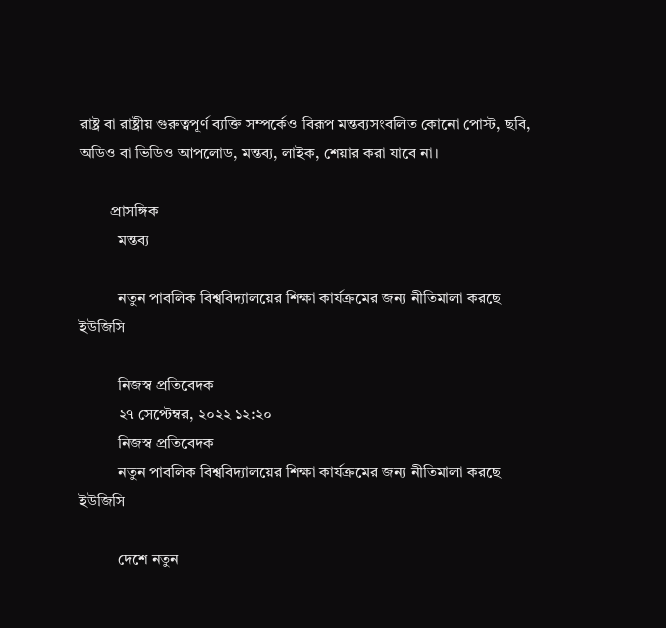রাষ্ট্র বা রাষ্ট্রীয় গুরুত্বপূর্ণ ব্যক্তি সম্পর্কেও বিরূপ মন্তব্যসংবলিত কোনো পোস্ট, ছবি, অডিও বা ভিডিও আপলোড, মন্তব্য, লাইক, শেয়ার করা যাবে না।

        প্রাসঙ্গিক
          মন্তব্য

          নতুন পাবলিক বিশ্ববিদ্যালয়ের শিক্ষা কার্যক্রমের জন্য নীতিমালা করছে ইউজিসি

          নিজস্ব প্রতিবেদক
          ২৭ সেপ্টেম্বর, ২০২২ ১২:২০
          নিজস্ব প্রতিবেদক
          নতুন পাবলিক বিশ্ববিদ্যালয়ের শিক্ষা কার্যক্রমের জন্য নীতিমালা করছে ইউজিসি

          দেশে নতুন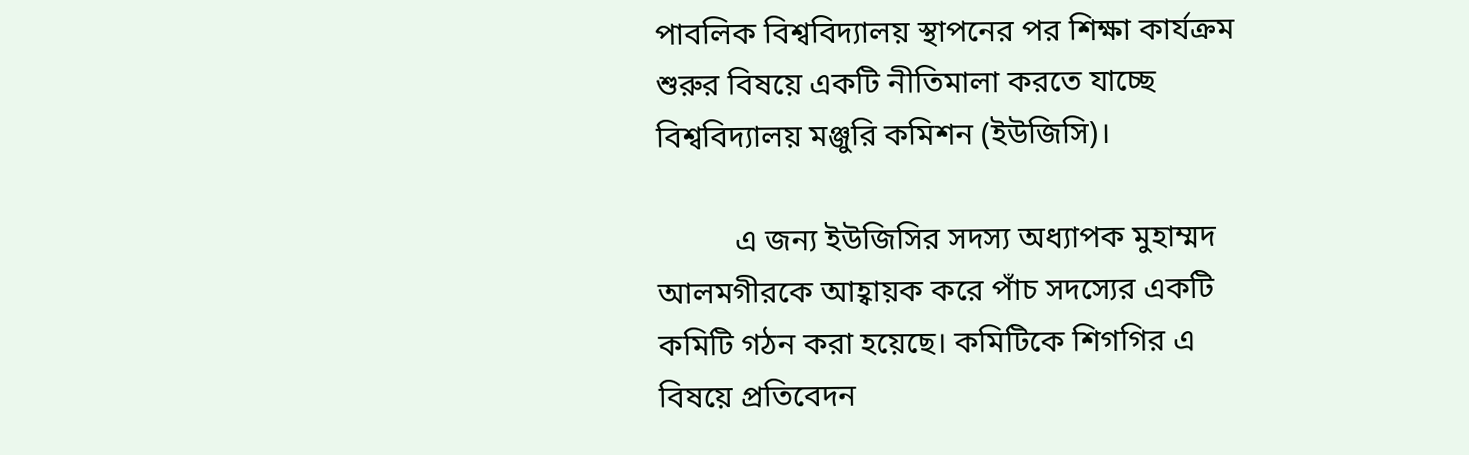পাবলিক বিশ্ববিদ্যালয় স্থাপনের পর শিক্ষা কার্যক্রম শুরুর বিষয়ে একটি নীতিমালা করতে যাচ্ছে বিশ্ববিদ্যালয় মঞ্জুরি কমিশন (ইউজিসি)।

          এ জন্য ইউজিসির সদস্য অধ্যাপক মুহাম্মদ আলমগীরকে আহ্বায়ক করে পাঁচ সদস্যের একটি কমিটি গঠন করা হয়েছে। কমিটিকে শিগগির এ বিষয়ে প্রতিবেদন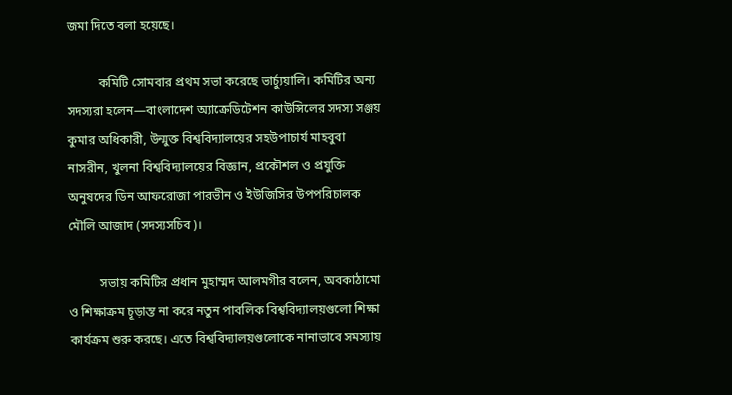জমা দিতে বলা হয়েছে।

          কমিটি সোমবার প্রথম সভা করেছে ভার্চ্যুয়ালি। কমিটির অন্য সদস্যরা হলেন—বাংলাদেশ অ্যাক্রেডিটেশন কাউন্সিলের সদস্য সঞ্জয় কুমার অধিকারী, উন্মুক্ত বিশ্ববিদ্যালয়ের সহউপাচার্য মাহবুবা নাসরীন, খুলনা বিশ্ববিদ্যালয়ের বিজ্ঞান, প্রকৌশল ও প্রযুক্তি অনুষদের ডিন আফরোজা পারভীন ও ইউজিসির উপপরিচালক মৌলি আজাদ (সদস্যসচিব)।

          সভায় কমিটির প্রধান মুহাম্মদ আলমগীর বলেন, অবকাঠামো ও শিক্ষাক্রম চূড়ান্ত না করে নতুন পাবলিক বিশ্ববিদ্যালয়গুলো শিক্ষা কার্যক্রম শুরু করছে। এতে বিশ্ববিদ্যালয়গুলোকে নানাভাবে সমস্যায়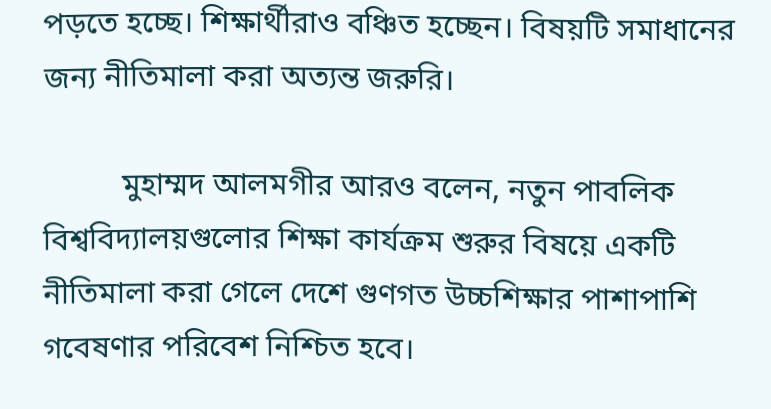পড়তে হচ্ছে। শিক্ষার্থীরাও বঞ্চিত হচ্ছেন। বিষয়টি সমাধানের জন্য নীতিমালা করা অত্যন্ত জরুরি।

          মুহাম্মদ আলমগীর আরও বলেন, নতুন পাবলিক বিশ্ববিদ্যালয়গুলোর শিক্ষা কার্যক্রম শুরুর বিষয়ে একটি নীতিমালা করা গেলে দেশে গুণগত উচ্চশিক্ষার পাশাপাশি গবেষণার পরিবেশ নিশ্চিত হবে।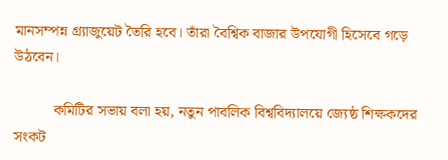মানসম্পন্ন গ্র্যাজুয়েট তৈরি হবে। তাঁরা বৈশ্বিক বাজার উপযোগী হিসেবে গড়ে উঠবেন।

          কমিটির সভায় বলা হয়, নতুন পাবলিক বিশ্ববিদ্যালয়ে জ্যেষ্ঠ শিক্ষকদের সংকট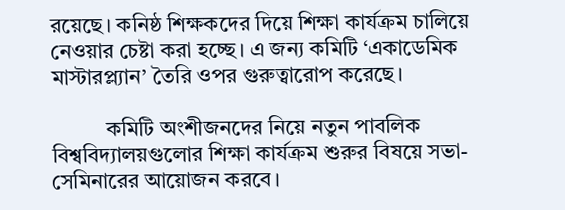রয়েছে। কনিষ্ঠ শিক্ষকদের দিয়ে শিক্ষা কার্যক্রম চালিয়ে নেওয়ার চেষ্টা করা হচ্ছে। এ জন্য কমিটি ‘একাডেমিক মাস্টারপ্ল্যান’ তৈরি ওপর গুরুত্বারোপ করেছে।

          কমিটি অংশীজনদের নিয়ে নতুন পাবলিক বিশ্ববিদ্যালয়গুলোর শিক্ষা কার্যক্রম শুরুর বিষয়ে সভা-সেমিনারের আয়োজন করবে।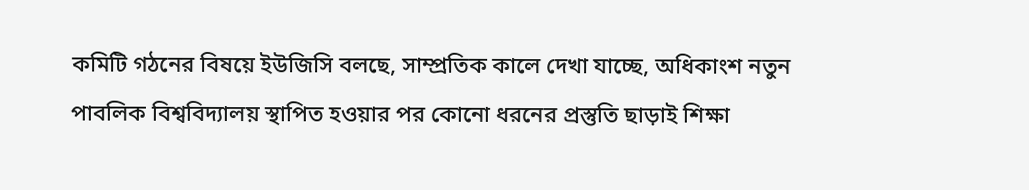কমিটি গঠনের বিষয়ে ইউজিসি বলছে, সাম্প্রতিক কালে দেখা যাচ্ছে, অধিকাংশ নতুন পাবলিক বিশ্ববিদ্যালয় স্থাপিত হওয়ার পর কোনো ধরনের প্রস্তুতি ছাড়াই শিক্ষা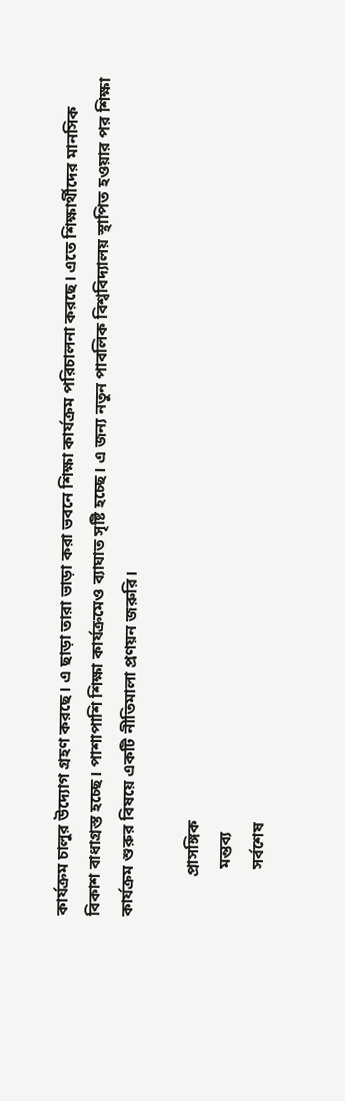কার্যক্রম চালুর উদ্যোগ গ্রহণ করছে। এ ছাড়া তারা ভাড়া করা ভবনে শিক্ষা কার্যক্রম পরিচালনা করছে। এতে শিক্ষার্থীদের মানসিক বিকাশ বাধাগ্রস্ত হচ্ছে। পাশাপাশি শিক্ষা কার্যক্রমেও ব্যাঘাত সৃষ্টি হচ্ছে। এ জন্য নতুন পাবলিক বিশ্ববিদ্যালয় স্থাপিত হওয়ার পর শিক্ষা কার্যক্রম শুরুর বিষয়ে একটি নীতিমালা প্রণয়ন জরুরি।

          প্রাসঙ্গিক
            মন্তব্য
            সর্বশেষ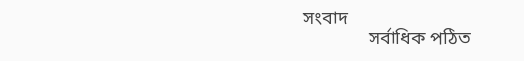সংবাদ
              সর্বাধিক পঠিত